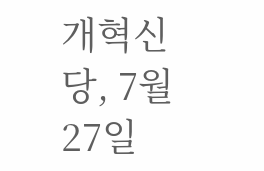개혁신당, 7월27일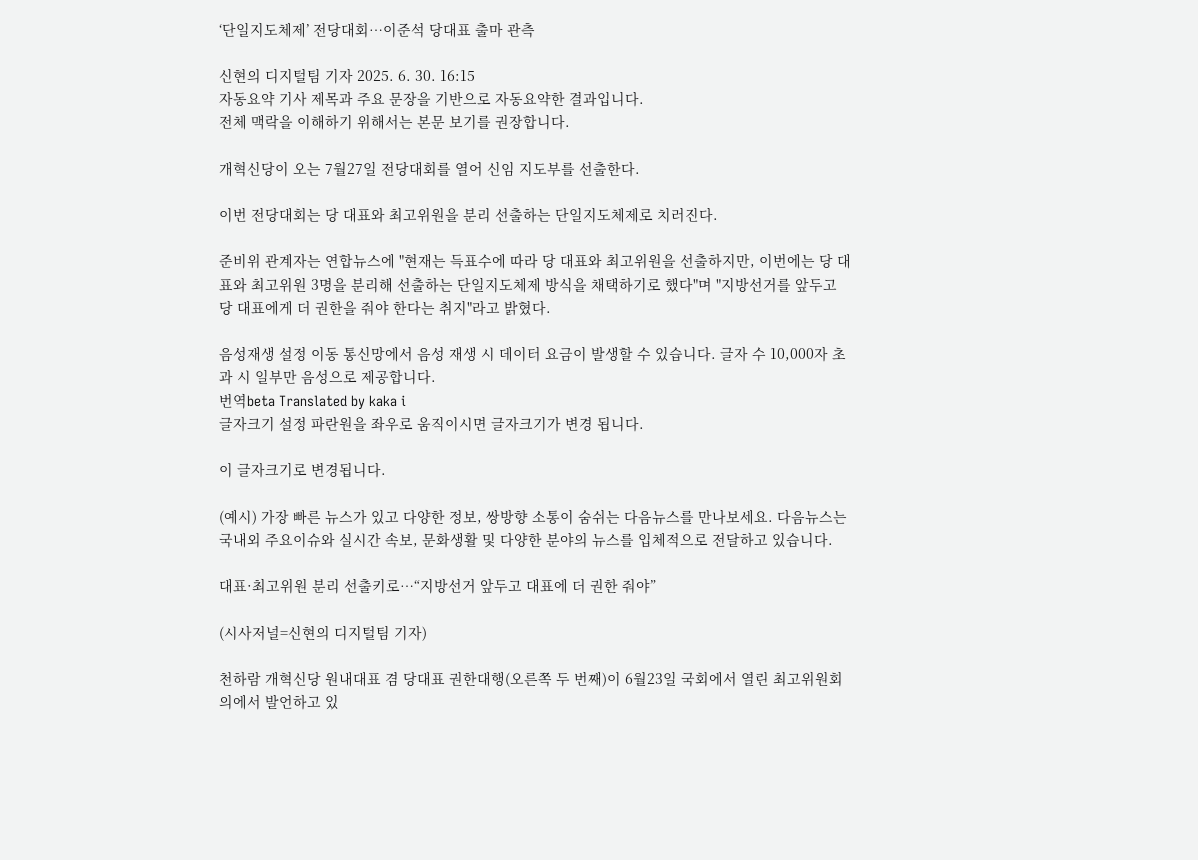‘단일지도체제’ 전당대회…이준석 당대표 출마 관측

신현의 디지털팀 기자 2025. 6. 30. 16:15
자동요약 기사 제목과 주요 문장을 기반으로 자동요약한 결과입니다.
전체 맥락을 이해하기 위해서는 본문 보기를 권장합니다.

개혁신당이 오는 7월27일 전당대회를 열어 신임 지도부를 선출한다.

이번 전당대회는 당 대표와 최고위원을 분리 선출하는 단일지도체제로 치러진다.

준비위 관계자는 연합뉴스에 "현재는 득표수에 따라 당 대표와 최고위원을 선출하지만, 이번에는 당 대표와 최고위원 3명을 분리해 선출하는 단일지도체제 방식을 채택하기로 했다"며 "지방선거를 앞두고 당 대표에게 더 권한을 줘야 한다는 취지"라고 밝혔다.

음성재생 설정 이동 통신망에서 음성 재생 시 데이터 요금이 발생할 수 있습니다. 글자 수 10,000자 초과 시 일부만 음성으로 제공합니다.
번역beta Translated by kaka i
글자크기 설정 파란원을 좌우로 움직이시면 글자크기가 변경 됩니다.

이 글자크기로 변경됩니다.

(예시) 가장 빠른 뉴스가 있고 다양한 정보, 쌍방향 소통이 숨쉬는 다음뉴스를 만나보세요. 다음뉴스는 국내외 주요이슈와 실시간 속보, 문화생활 및 다양한 분야의 뉴스를 입체적으로 전달하고 있습니다.

대표·최고위원 분리 선출키로…“지방선거 앞두고 대표에 더 권한 줘야”

(시사저널=신현의 디지털팀 기자)

천하람 개혁신당 원내대표 겸 당대표 권한대행(오른쪽 두 번째)이 6월23일 국회에서 열린 최고위원회의에서 발언하고 있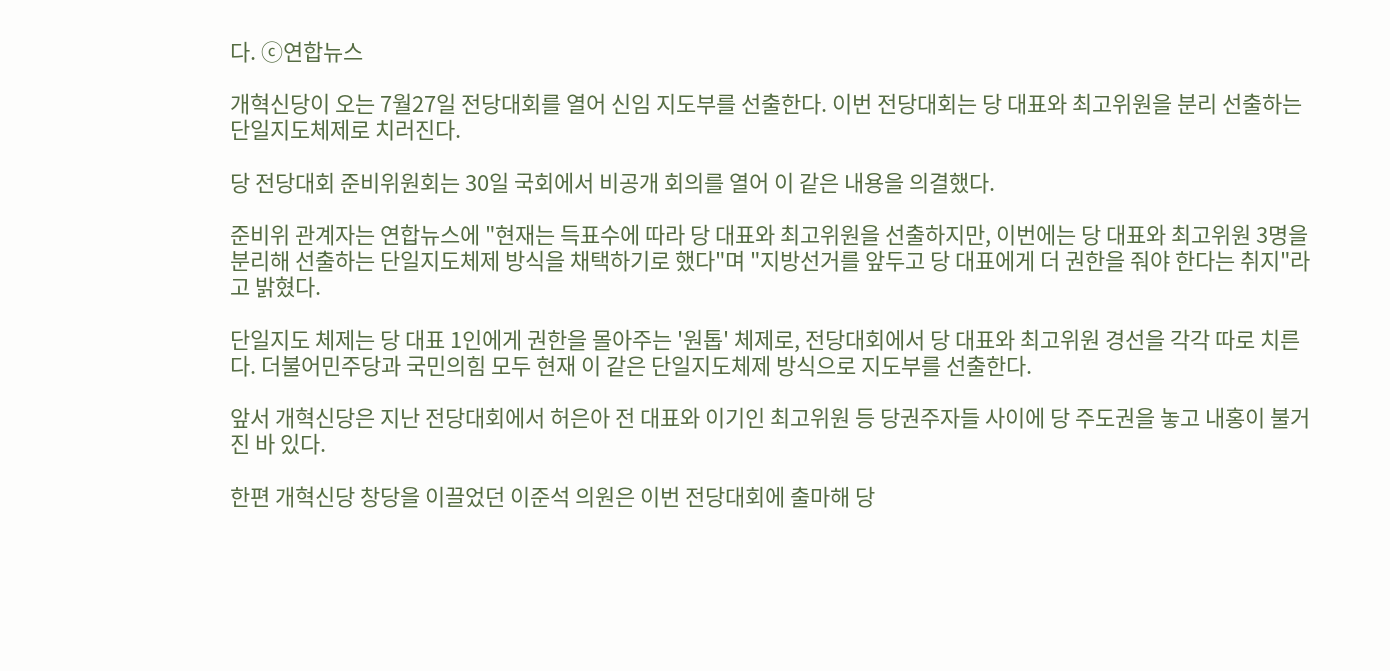다. ⓒ연합뉴스

개혁신당이 오는 7월27일 전당대회를 열어 신임 지도부를 선출한다. 이번 전당대회는 당 대표와 최고위원을 분리 선출하는 단일지도체제로 치러진다.

당 전당대회 준비위원회는 30일 국회에서 비공개 회의를 열어 이 같은 내용을 의결했다.

준비위 관계자는 연합뉴스에 "현재는 득표수에 따라 당 대표와 최고위원을 선출하지만, 이번에는 당 대표와 최고위원 3명을 분리해 선출하는 단일지도체제 방식을 채택하기로 했다"며 "지방선거를 앞두고 당 대표에게 더 권한을 줘야 한다는 취지"라고 밝혔다.

단일지도 체제는 당 대표 1인에게 권한을 몰아주는 '원톱' 체제로, 전당대회에서 당 대표와 최고위원 경선을 각각 따로 치른다. 더불어민주당과 국민의힘 모두 현재 이 같은 단일지도체제 방식으로 지도부를 선출한다.

앞서 개혁신당은 지난 전당대회에서 허은아 전 대표와 이기인 최고위원 등 당권주자들 사이에 당 주도권을 놓고 내홍이 불거진 바 있다.

한편 개혁신당 창당을 이끌었던 이준석 의원은 이번 전당대회에 출마해 당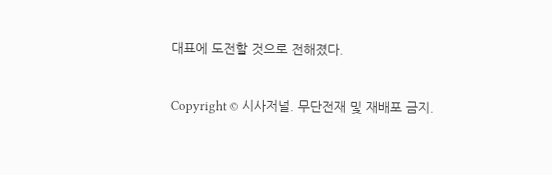대표에 도전할 것으로 전해졌다.

Copyright © 시사저널. 무단전재 및 재배포 금지.